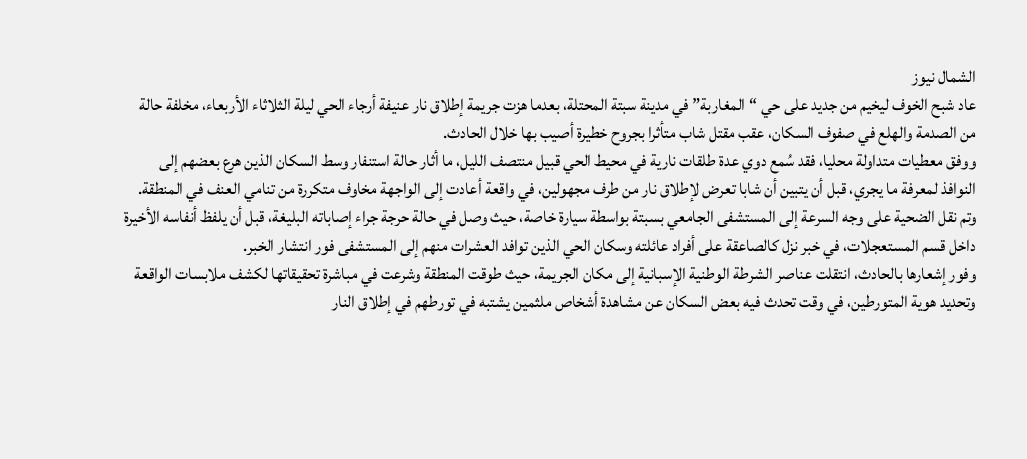الشمال نيوز
عاد شبح الخوف ليخيم من جديد على حي “المغاربة” في مدينة سبتة المحتلة، بعدما هزت جريمة إطلاق نار عنيفة أرجاء الحي ليلة الثلاثاء الأربعاء، مخلفة حالة من الصدمة والهلع في صفوف السكان، عقب مقتل شاب متأثرا بجروح خطيرة أصيب بها خلال الحادث.
ووفق معطيات متداولة محليا، فقد سُمع دوي عدة طلقات نارية في محيط الحي قبيل منتصف الليل، ما أثار حالة استنفار وسط السكان الذين هرع بعضهم إلى النوافذ لمعرفة ما يجري، قبل أن يتبين أن شابا تعرض لإطلاق نار من طرف مجهولين، في واقعة أعادت إلى الواجهة مخاوف متكررة من تنامي العنف في المنطقة.
وتم نقل الضحية على وجه السرعة إلى المستشفى الجامعي بسبتة بواسطة سيارة خاصة، حيث وصل في حالة حرجة جراء إصاباته البليغة، قبل أن يلفظ أنفاسه الأخيرة داخل قسم المستعجلات، في خبر نزل كالصاعقة على أفراد عائلته وسكان الحي الذين توافد العشرات منهم إلى المستشفى فور انتشار الخبر.
وفور إشعارها بالحادث، انتقلت عناصر الشرطة الوطنية الإسبانية إلى مكان الجريمة، حيث طوقت المنطقة وشرعت في مباشرة تحقيقاتها لكشف ملابسات الواقعة وتحديد هوية المتورطين، في وقت تحدث فيه بعض السكان عن مشاهدة أشخاص ملثمين يشتبه في تورطهم في إطلاق النار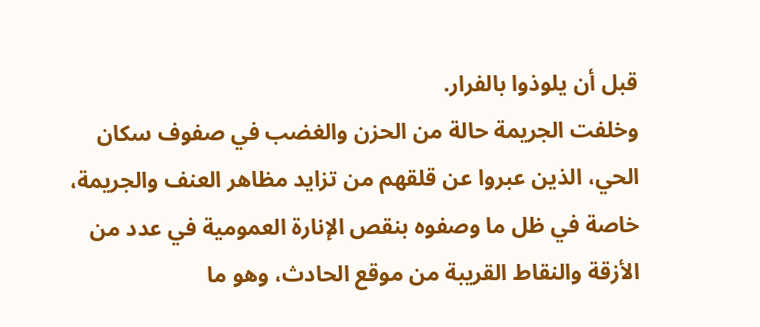قبل أن يلوذوا بالفرار.
وخلفت الجريمة حالة من الحزن والغضب في صفوف سكان الحي، الذين عبروا عن قلقهم من تزايد مظاهر العنف والجريمة، خاصة في ظل ما وصفوه بنقص الإنارة العمومية في عدد من الأزقة والنقاط القريبة من موقع الحادث، وهو ما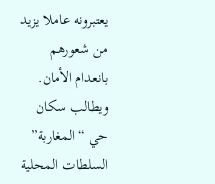يعتبرونه عاملا يزيد من شعورهم بانعدام الأمان.
ويطالب سكان حي “المغاربة” السلطات المحلية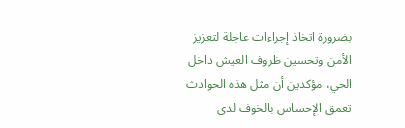بضرورة اتخاذ إجراءات عاجلة لتعزيز الأمن وتحسين ظروف العيش داخل الحي، مؤكدين أن مثل هذه الحوادث تعمق الإحساس بالخوف لدى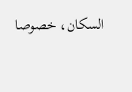السكان، خصوصا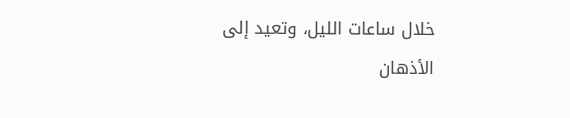خلال ساعات الليل، وتعيد إلى الأذهان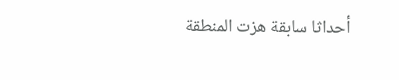أحداثا سابقة هزت المنطقة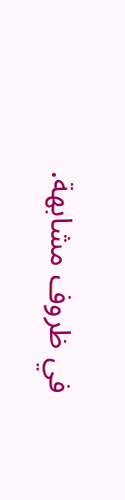في ظروف مشابهة.